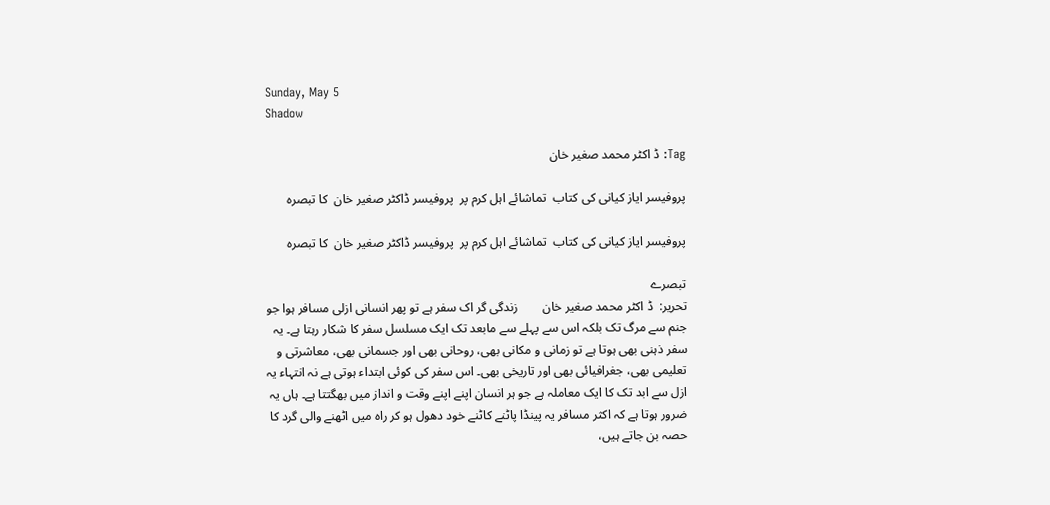Sunday, May 5
Shadow

Tag: ڈ اکٹر محمد صغیر خان

پروفیسر ایاز کیانی کی کتاب  تماشائے اہل کرم پر  پروفیسر ڈاکٹر صغیر خان  کا تبصرہ

پروفیسر ایاز کیانی کی کتاب  تماشائے اہل کرم پر  پروفیسر ڈاکٹر صغیر خان  کا تبصرہ

تبصرے
تحریر:  ڈ اکٹر محمد صغیر خان        زندگی گر اک سفر ہے تو پھر انسانی ازلی مسافر ہوا جو جنم سے مرگ تک بلکہ اس سے پہلے سے مابعد تک ایک مسلسل سفر کا شکار رہتا ہے۔ یہ سفر ذہنی بھی ہوتا ہے تو زمانی و مکانی بھی، روحانی بھی اور جسمانی بھی، معاشرتی و تعلیمی بھی، جغرافیائی بھی اور تاریخی بھی۔ اس سفر کی کوئی ابتداء ہوتی ہے نہ انتہاء یہ ازل سے ابد تک کا ایک معاملہ ہے جو ہر انسان اپنے اپنے وقت و انداز میں بھگتتا ہے۔ ہاں یہ ضرور ہوتا ہے کہ اکثر مسافر یہ پینڈا پاٹنے کاٹنے خود دھول ہو کر راہ میں اٹھنے والی گرد کا حصہ بن جاتے ہیں،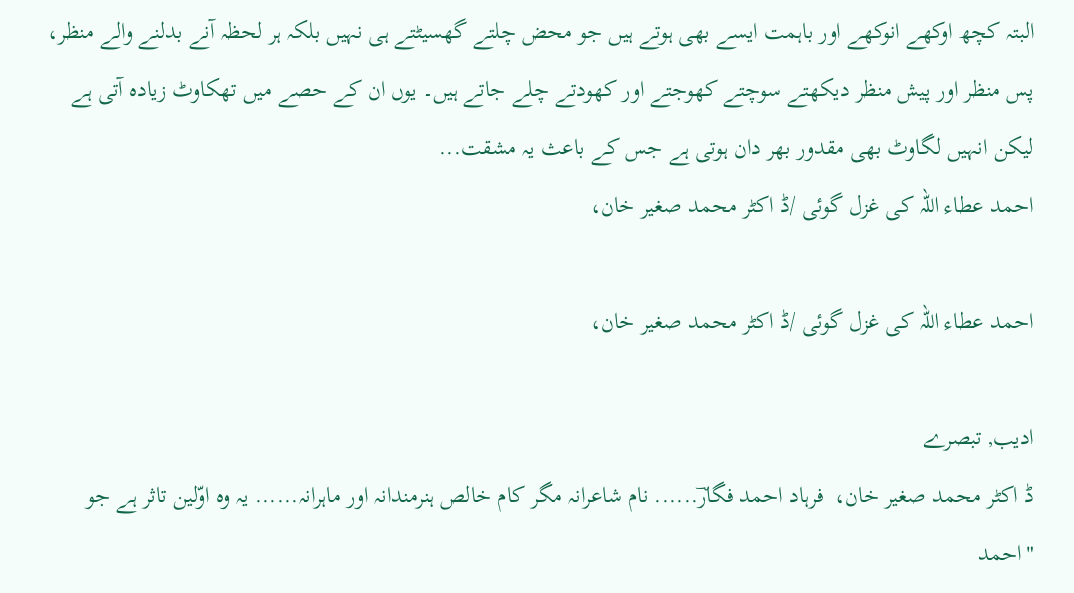البتہ کچھ اوکھے انوکھے اور باہمت ایسے بھی ہوتے ہیں جو محض چلتے گھسیٹتے ہی نہیں بلکہ ہر لحظہ آنے بدلنے والے منظر، پس منظر اور پیش منظر دیکھتے سوچتے کھوجتے اور کھودتے چلے جاتے ہیں۔ یوں ان کے حصے میں تھکاوٹ زیادہ آتی ہے لیکن انہیں لگاوٹ بھی مقدور بھر دان ہوتی ہے جس کے باعث یہ مشقت...
احمد عطاء اللہ کی غزل گوئی /ڈ اکٹر محمد صغیر خان،

احمد عطاء اللہ کی غزل گوئی /ڈ اکٹر محمد صغیر خان،

ادیب, تبصرے
ڈ اکٹر محمد صغیر خان،  فرہاد احمد فگارؔ...... نام شاعرانہ مگر کام خالص ہنرمندانہ اور ماہرانہ...... یہ وہ اوّلین تاثر ہے جو "احمد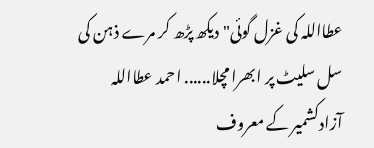عطااللہ کی غزل گوئی" دیکھ پڑھ کر مرے ذہن کی سل سلیٹ پر ابھرا مچلا...... احمد عطااللہ آزادکشمیر کے معروف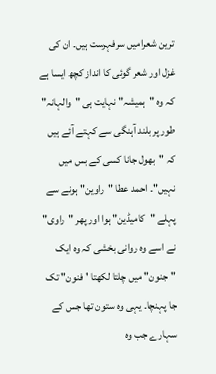ترین شعرامیں سرفہرست ہیں۔ ان کی غزل اور شعر گوئی کا انداز کچھ ایسا ہے کہ وہ "ہمیشہ" نہایت ہی "والہانہ" طور پر بلند آہنگی سے کہتے آئے ہیں کہ "بھول جانا کسی کے بس میں نہیں"۔ احمد عطا "راوین" ہونے سے پہلے "کامیڈین" ہوا اور پھر "راوی" نے اسے وہ روانی بخشی کہ وہ ایک "جنون" میں چلتا لکھتا 'فنون" تک جا پہنچا۔ یہی وہ ستون تھا جس کے سہارے جب وہ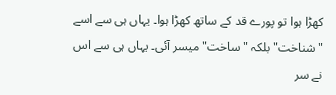کھڑا ہوا تو پورے قد کے ساتھ کھڑا ہوا۔ یہاں ہی سے اسے "شناخت" بلکہ "ساخت" میسر آئی۔ یہاں ہی سے اس نے سر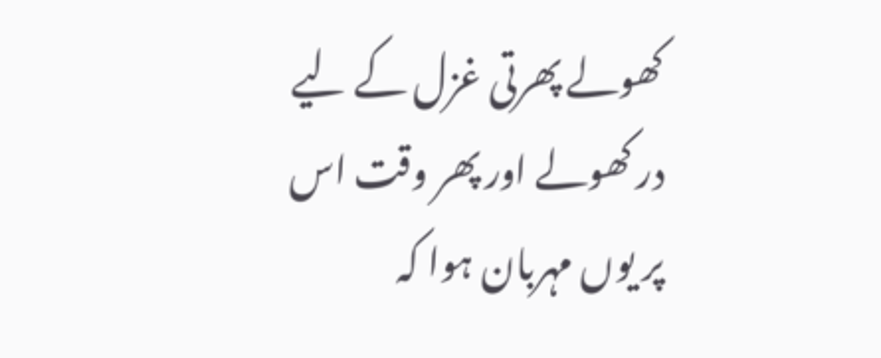کھولے پھرتی غزل کے لیے در کھولے اور پھر وقت اس پر یوں مہربان ہوا کہ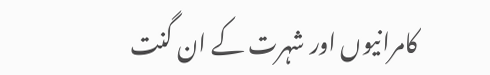کامرانیوں اور شہرت کے ان گنت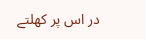در اس پر کھلتے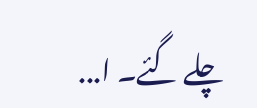چلے گئے۔ ا...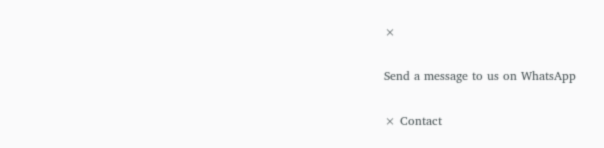×

Send a message to us on WhatsApp

× Contact